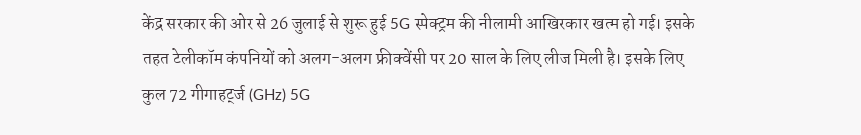केंद्र सरकार की ओर से 26 जुलाई से शुरू हुई 5G स्पेक्ट्रम की नीलामी आखिरकार खत्म हो गई। इसके तहत टेलीकॉम कंपनियों को अलग-अलग फ्रीक्वेंसी पर 20 साल के लिए लीज मिली है। इसके लिए कुल 72 गीगाहर्ट्ज (GHz) 5G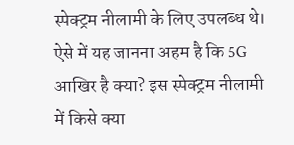स्पेक्ट्रम नीलामी के लिए उपलब्ध थे।
ऐसे में यह जानना अहम है कि 5G आखिर है क्या? इस स्पेक्ट्रम नीलामी में किसे क्या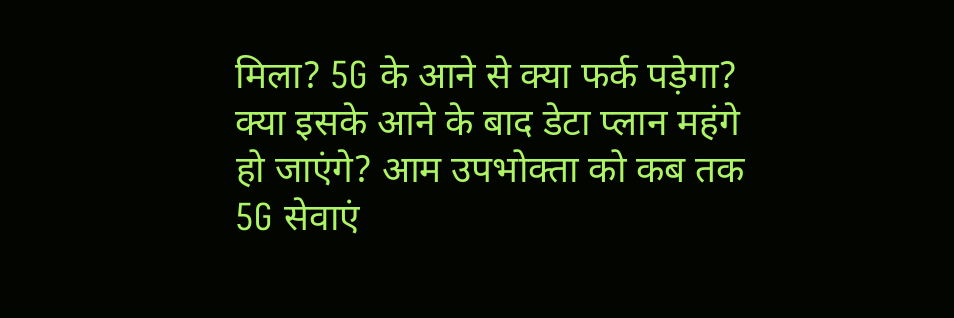मिला? 5G के आने से क्या फर्क पड़ेगा? क्या इसके आने के बाद डेटा प्लान महंगे हो जाएंगे? आम उपभोक्ता को कब तक 5G सेवाएं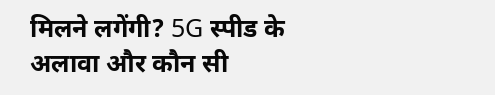मिलने लगेंगी? 5G स्पीड के अलावा और कौन सी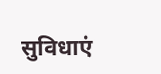सुविधाएं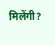मिलेंगी?